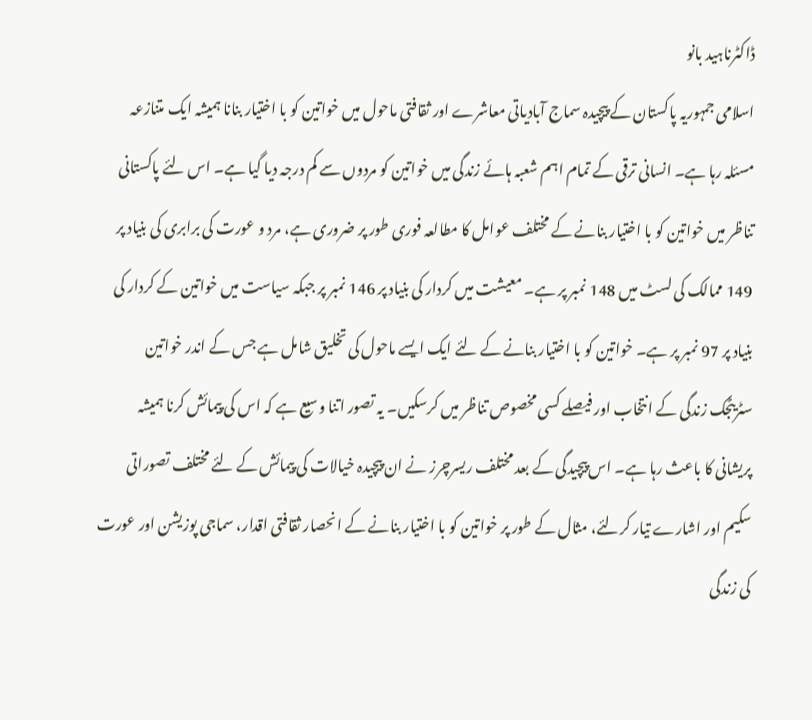ڈاکٹرناہید بانو
اسلامی جمہوریہ پاکستان کے پیچیدہ سماج آبادیاتی معاشرے اور ثقافتی ماحول میں خواتین کو با اختیار بنانا ہمیشہ ایک متنازعہ مسئلہ رہا ہے۔ انسانی ترقی کے تمام اہم شعبہ ہائے زندگی میں خواتین کو مردوں سے کم درجہ دیا گیا ہے۔ اس لئے پاکستانی تناظر میں خواتین کو با اختیار بنانے کے مختلف عوامل کا مطالعہ فوری طور پر ضروری ہے، مرد و عورت کی برابری کی بنیاد پر 149 ممالک کی لسٹ میں 148 نمبر پر ہے۔ معیشت میں کردار کی بنیاد پر 146 نمبر پر جبکہ سیاست میں خواتین کے کردار کی بنیاد پر 97 نمبر پر ہے۔ خواتین کو با اختیار بنانے کے لئے ایک ایسے ماحول کی تخلیق شامل ہے جس کے اندر خواتین سٹریٹجک زندگی کے انتخاب اور فیصلے کسی مخصوص تناظر میں کرسکیں۔ یہ تصور اتنا وسیع ہے کہ اس کی پیمائش کرنا ہمیشہ پریشانی کا باعث رہا ہے۔ اس پیچیدگی کے بعد مختلف ریسرچرز نے ان پیچیدہ خیالات کی پیمائش کے لئے مختلف تصوراتی سکیم اور اشارے تیار کرلئے، مثال کے طور پر خواتین کو با اختیار بنانے کے انحصار ثقافتی اقدار، سماجی پوزیشن اور عورت کی زندگی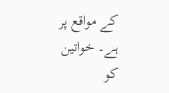کے مواقع پر ہے۔ خواتین کو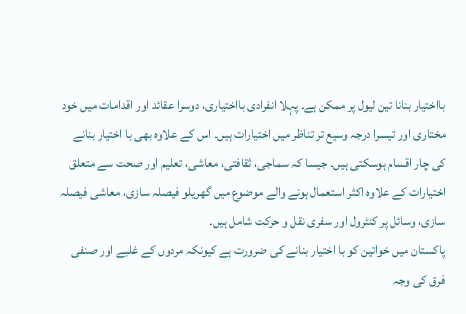بااختیار بنانا تین لیول پر ممکن ہے۔ پہلا انفرادی بااختیاری، دوسرا عقائد اور اقدامات میں خود مختاری اور تیسرا درجہ وسیع تر تناظر میں اختیارات ہیں۔ اس کے علاوہ بھی با اختیار بنانے کی چار اقسام ہوسکتی ہیں۔ جیسا کہ سماجی، ثقافتی، معاشی، تعلیم اور صحت سے متعلق اختیارات کے علاوہ اکثر استعمال ہونے والے موضوع میں گھریلو فیصلہ سازی، معاشی فیصلہ سازی، وسائل پر کنٹرول اور سفری نقل و حرکت شامل ہیں۔
پاکستان میں خواتین کو با اختیار بنانے کی ضرورت ہے کیونکہ مردوں کے غلبے اور صنفی فرق کی وجہ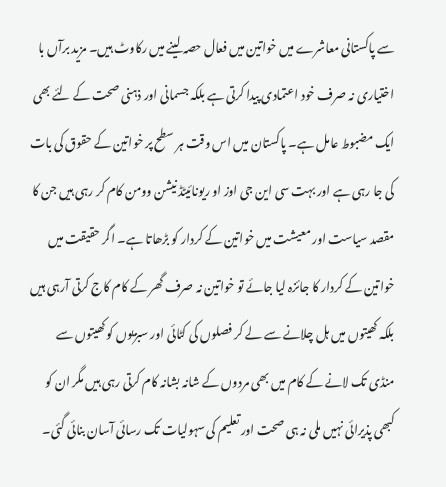سے پاکستانی معاشرے میں خواتین میں فعال حصہ لینے میں رکاوٹ ہیں۔ مزید برآں با اختیاری نہ صرف خود اعتمادی پیدا کرتی ہے بلکہ جسمانی اور ذہنی صحت کے لئے بھی ایک مضبوط عامل ہے۔ پاکستان میں اس وقت ہر سطح پر خواتین کے حقوق کی بات کی جا رہی ہے اور بہت سی این جی اوز او ریونائیٹڈ نیشن وومن کام کر رہی ہیں جن کا مقصد سیاست اور معیشت میں خواتین کے کردار کو بڑھاتا ہے۔ اگر حقیقت میں خواتین کے کردار کا جائزہ لیا جائے تو خواتین نہ صرف گھر کے کام کاج کرتی آرہی ہیں بلکہ کھیتوں میں ہل چلانے سے لے کر فصلوں کی کٹائی اور سبزیوں کو کھیتوں سے منڈی تک لانے کے کام میں بھی مردوں کے شانہ بشانہ کام کرتی رہی ہیں مگر ان کو کبھی پذیرائی نہیں ملی نہ ہی صحت اور تعلیم کی سہولیات تک رسائی آسان بنائی گئی۔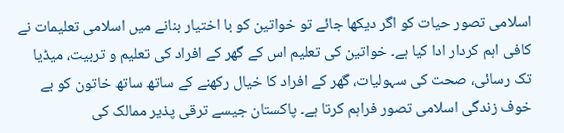اسلامی تصور حیات کو اگر دیکھا جائے تو خواتین کو با اختیار بنانے میں اسلامی تعلیمات نے کافی اہم کردار ادا کیا ہے۔ خواتین کی تعلیم اس کے گھر کے افراد کی تعلیم و تربیت، میڈیا تک رسائی، صحت کی سہولیات، گھر کے افراد کا خیال رکھنے کے ساتھ ساتھ خاتون کو بے خوف زندگی اسلامی تصور فراہم کرتا ہے۔ پاکستان جیسے ترقی پذیر ممالک کی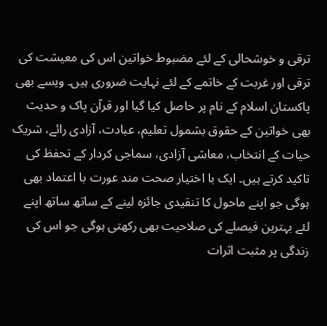ترقی و خوشحالی کے لئے مضبوط خواتین اس کی معیشت کی ترقی اور غربت کے خاتمے کے لئے نہایت ضروری ہیں۔ ویسے بھی پاکستان اسلام کے نام پر حاصل کیا گیا اور قرآن پاک و حدیث بھی خواتین کے حقوق بشمول تعلیم، عبادت، آزادی رائے، شریک حیات کے انتخاب، معاشی آزادی، سماجی کردار کے تحفظ کی تاکید کرتے ہیں۔ ایک با اختیار صحت مند عورت با اعتماد بھی ہوگی جو اپنے ماحول کا تنقیدی جائزہ لینے کے ساتھ ساتھ اپنے لئے بہترین فیصلے کی صلاحیت بھی رکھتی ہوگی جو اس کی زندگی پر مثبت اثرات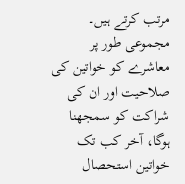مرتب کرتے ہیں۔ مجموعی طور پر معاشرے کو خواتین کی صلاحیت اور ان کی شراکت کو سمجھنا ہوگا، آخر کب تک خواتین استحصال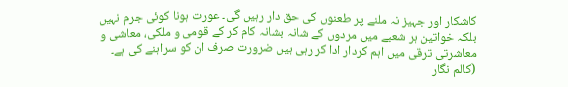کاشکار اور جہیز نہ ملنے پر طعنوں کی حق دار رہیں گی۔ عورت ہونا کوئی جرم نہیں بلکہ خواتین ہر شعبے میں مردوں کے شانہ بشانہ کام کر کے قومی و ملکی، معاشی و معاشرتی ترقی میں اہم کردار ادا کر رہی ہیں ضرورت صرف ان کو سراہنے کی ہے۔
(کالم نگار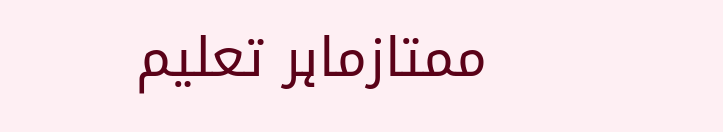ممتازماہر تعلیم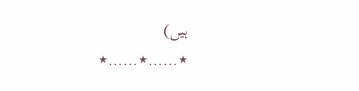ہیں)
٭……٭……٭